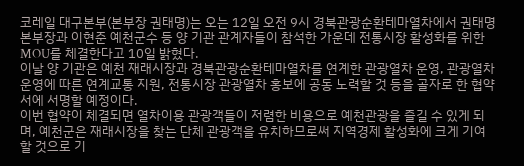코레일 대구본부(본부장 권태명)는 오는 12일 오전 9시 경북관광순환테마열차에서 권태명 본부장과 이현준 예천군수 등 양 기관 관계자들이 참석한 가운데 전통시장 활성화를 위한 MOU를 체결한다고 10일 밝혔다.
이날 양 기관은 예천 재래시장과 경북관광순환테마열차를 연계한 관광열차 운영, 관광열차 운영에 따른 연계교통 지원, 전통시장 관광열차 홍보에 공동 노력할 것 등을 골자로 한 협약서에 서명할 예정이다.
이번 협약이 체결되면 열차이용 관광객들이 저렴한 비용으로 예천관광을 즐길 수 있게 되며, 예천군은 재래시장을 찾는 단체 관광객을 유치하므로써 지역경제 활성화에 크게 기여할 것으로 기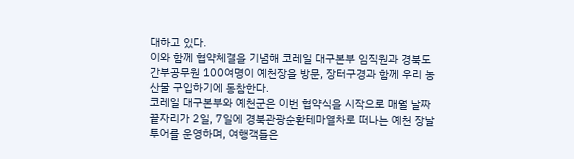대하고 있다.
이와 함께 협약체결을 기념해 코레일 대구본부 임직원과 경북도 간부공무원 100여명이 예천장을 방문, 장터구경과 함께 우리 농산물 구입하기에 동참한다.
코레일 대구본부와 예천군은 이번 협약식을 시작으로 매월 날짜 끝자리가 2일, 7일에 경북관광순환테마열차로 떠나는 예천 장날 투어를 운영하며, 여행객들은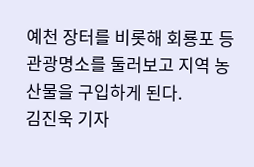예천 장터를 비롯해 회룡포 등 관광명소를 둘러보고 지역 농산물을 구입하게 된다.
김진욱 기자